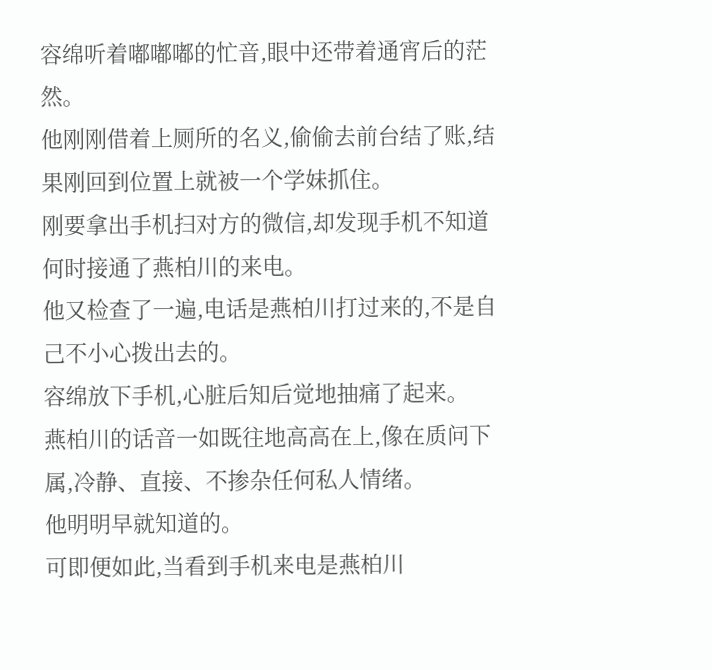容绵听着嘟嘟嘟的忙音,眼中还带着通宵后的茫然。
他刚刚借着上厕所的名义,偷偷去前台结了账,结果刚回到位置上就被一个学妹抓住。
刚要拿出手机扫对方的微信,却发现手机不知道何时接通了燕柏川的来电。
他又检查了一遍,电话是燕柏川打过来的,不是自己不小心拨出去的。
容绵放下手机,心脏后知后觉地抽痛了起来。
燕柏川的话音一如既往地高高在上,像在质问下属,冷静、直接、不掺杂任何私人情绪。
他明明早就知道的。
可即便如此,当看到手机来电是燕柏川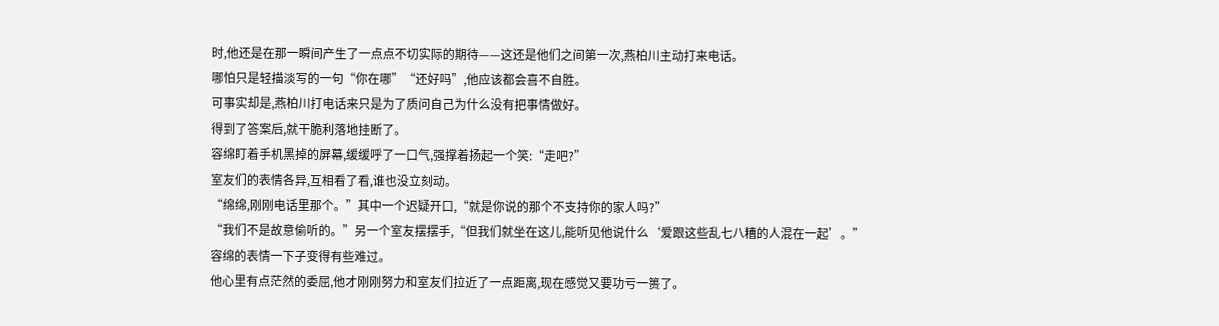时,他还是在那一瞬间产生了一点点不切实际的期待——这还是他们之间第一次,燕柏川主动打来电话。
哪怕只是轻描淡写的一句“你在哪”“还好吗”,他应该都会喜不自胜。
可事实却是,燕柏川打电话来只是为了质问自己为什么没有把事情做好。
得到了答案后,就干脆利落地挂断了。
容绵盯着手机黑掉的屏幕,缓缓呼了一口气,强撑着扬起一个笑:“走吧?”
室友们的表情各异,互相看了看,谁也没立刻动。
“绵绵,刚刚电话里那个。”其中一个迟疑开口,“就是你说的那个不支持你的家人吗?”
“我们不是故意偷听的。”另一个室友摆摆手,“但我们就坐在这儿,能听见他说什么‘爱跟这些乱七八糟的人混在一起’。”
容绵的表情一下子变得有些难过。
他心里有点茫然的委屈,他才刚刚努力和室友们拉近了一点距离,现在感觉又要功亏一篑了。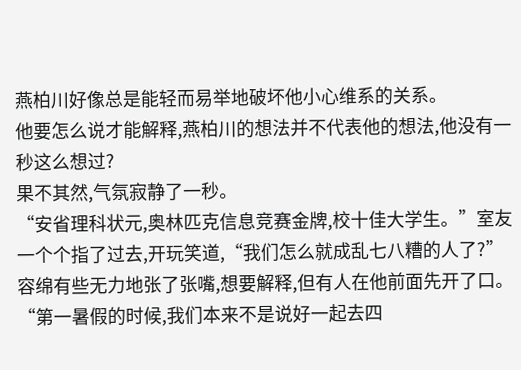燕柏川好像总是能轻而易举地破坏他小心维系的关系。
他要怎么说才能解释,燕柏川的想法并不代表他的想法,他没有一秒这么想过?
果不其然,气氛寂静了一秒。
“安省理科状元,奥林匹克信息竞赛金牌,校十佳大学生。”室友一个个指了过去,开玩笑道,“我们怎么就成乱七八糟的人了?”
容绵有些无力地张了张嘴,想要解释,但有人在他前面先开了口。
“第一暑假的时候,我们本来不是说好一起去四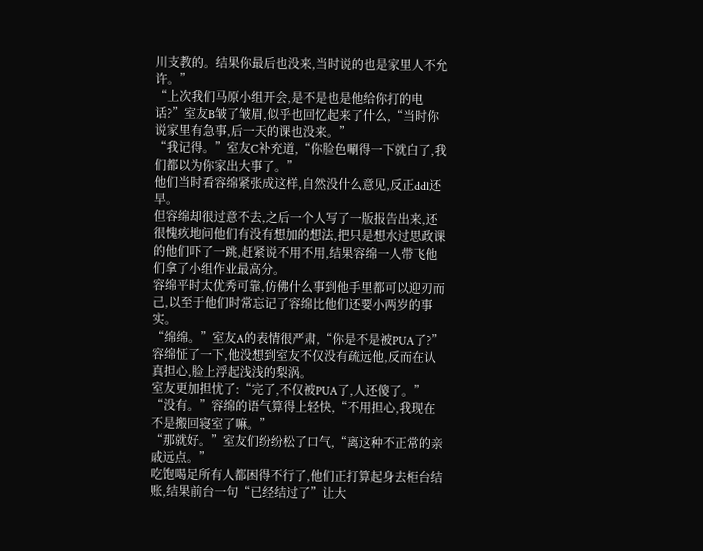川支教的。结果你最后也没来,当时说的也是家里人不允许。”
“上次我们马原小组开会,是不是也是他给你打的电话?”室友B皱了皱眉,似乎也回忆起来了什么,“当时你说家里有急事,后一天的课也没来。”
“我记得。”室友C补充道,“你脸色唰得一下就白了,我们都以为你家出大事了。”
他们当时看容绵紧张成这样,自然没什么意见,反正ddl还早。
但容绵却很过意不去,之后一个人写了一版报告出来,还很愧疚地问他们有没有想加的想法,把只是想水过思政课的他们吓了一跳,赶紧说不用不用,结果容绵一人带飞他们拿了小组作业最高分。
容绵平时太优秀可靠,仿佛什么事到他手里都可以迎刃而己,以至于他们时常忘记了容绵比他们还要小两岁的事实。
“绵绵。”室友A的表情很严肃,“你是不是被PUA了?”
容绵怔了一下,他没想到室友不仅没有疏远他,反而在认真担心,脸上浮起浅浅的梨涡。
室友更加担忧了:“完了,不仅被PUA了,人还傻了。”
“没有。”容绵的语气算得上轻快,“不用担心,我现在不是搬回寝室了嘛。”
“那就好。”室友们纷纷松了口气,“离这种不正常的亲戚远点。”
吃饱喝足所有人都困得不行了,他们正打算起身去柜台结账,结果前台一句“已经结过了”让大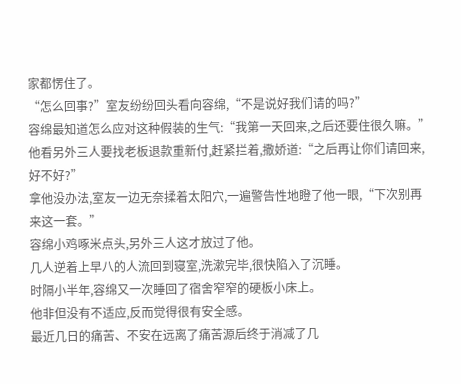家都愣住了。
“怎么回事?”室友纷纷回头看向容绵,“不是说好我们请的吗?”
容绵最知道怎么应对这种假装的生气:“我第一天回来,之后还要住很久嘛。”
他看另外三人要找老板退款重新付,赶紧拦着,撒娇道:“之后再让你们请回来,好不好?”
拿他没办法,室友一边无奈揉着太阳穴,一遍警告性地瞪了他一眼,“下次别再来这一套。”
容绵小鸡啄米点头,另外三人这才放过了他。
几人逆着上早八的人流回到寝室,洗漱完毕,很快陷入了沉睡。
时隔小半年,容绵又一次睡回了宿舍窄窄的硬板小床上。
他非但没有不适应,反而觉得很有安全感。
最近几日的痛苦、不安在远离了痛苦源后终于消减了几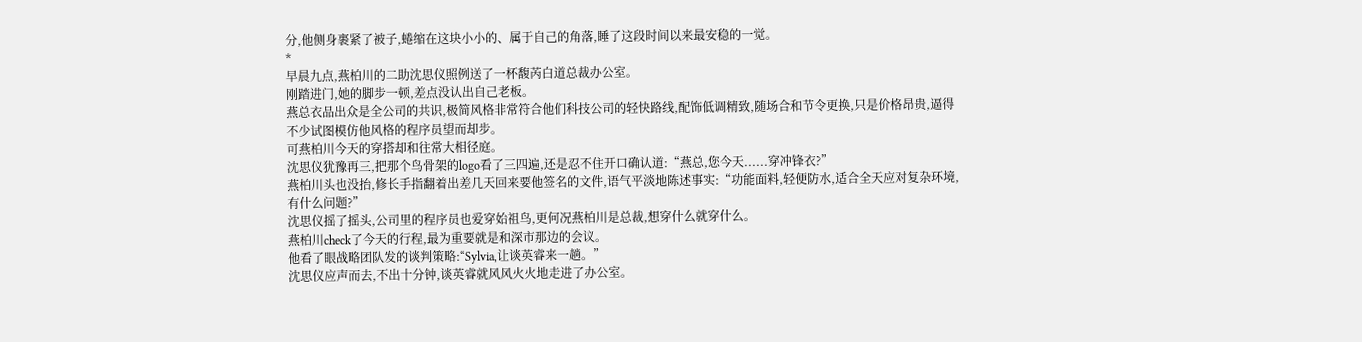分,他侧身裹紧了被子,蜷缩在这块小小的、属于自己的角落,睡了这段时间以来最安稳的一觉。
*
早晨九点,燕柏川的二助沈思仪照例送了一杯馥芮白道总裁办公室。
刚踏进门,她的脚步一顿,差点没认出自己老板。
燕总衣品出众是全公司的共识,极简风格非常符合他们科技公司的轻快路线,配饰低调精致,随场合和节令更换,只是价格昂贵,逼得不少试图模仿他风格的程序员望而却步。
可燕柏川今天的穿搭却和往常大相径庭。
沈思仪犹豫再三,把那个鸟骨架的logo看了三四遍,还是忍不住开口确认道:“燕总,您今天......穿冲锋衣?”
燕柏川头也没抬,修长手指翻着出差几天回来要他签名的文件,语气平淡地陈述事实:“功能面料,轻便防水,适合全天应对复杂环境,有什么问题?”
沈思仪摇了摇头,公司里的程序员也爱穿始祖鸟,更何况燕柏川是总裁,想穿什么就穿什么。
燕柏川check了今天的行程,最为重要就是和深市那边的会议。
他看了眼战略团队发的谈判策略:“Sylvia,让谈英睿来一趟。”
沈思仪应声而去,不出十分钟,谈英睿就风风火火地走进了办公室。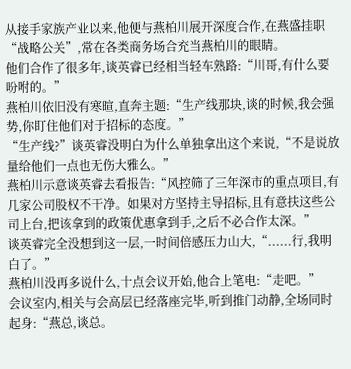从接手家族产业以来,他便与燕柏川展开深度合作,在燕盛挂职“战略公关”,常在各类商务场合充当燕柏川的眼睛。
他们合作了很多年,谈英睿已经相当轻车熟路:“川哥,有什么要吩咐的。”
燕柏川依旧没有寒暄,直奔主题:“生产线那块,谈的时候,我会强势,你盯住他们对于招标的态度。”
“生产线?”谈英睿没明白为什么单独拿出这个来说,“不是说放量给他们一点也无伤大雅么。”
燕柏川示意谈英睿去看报告:“风控筛了三年深市的重点项目,有几家公司股权不干净。如果对方坚持主导招标,且有意扶这些公司上台,把该拿到的政策优惠拿到手,之后不必合作太深。”
谈英睿完全没想到这一层,一时间倍感压力山大,“......行,我明白了。”
燕柏川没再多说什么,十点会议开始,他合上笔电:“走吧。”
会议室内,相关与会高层已经落座完毕,听到推门动静,全场同时起身:“燕总,谈总。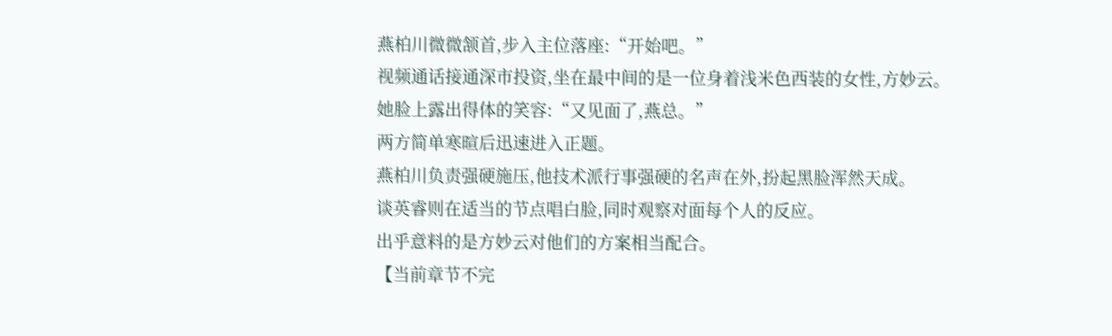燕柏川微微颔首,步入主位落座:“开始吧。”
视频通话接通深市投资,坐在最中间的是一位身着浅米色西装的女性,方妙云。
她脸上露出得体的笑容:“又见面了,燕总。”
两方简单寒暄后迅速进入正题。
燕柏川负责强硬施压,他技术派行事强硬的名声在外,扮起黑脸浑然天成。
谈英睿则在适当的节点唱白脸,同时观察对面每个人的反应。
出乎意料的是方妙云对他们的方案相当配合。
【当前章节不完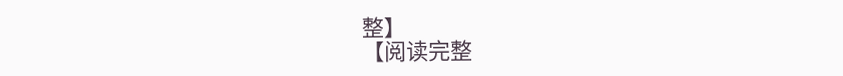整】
【阅读完整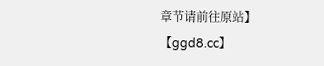章节请前往原站】
【ggd8.cc】